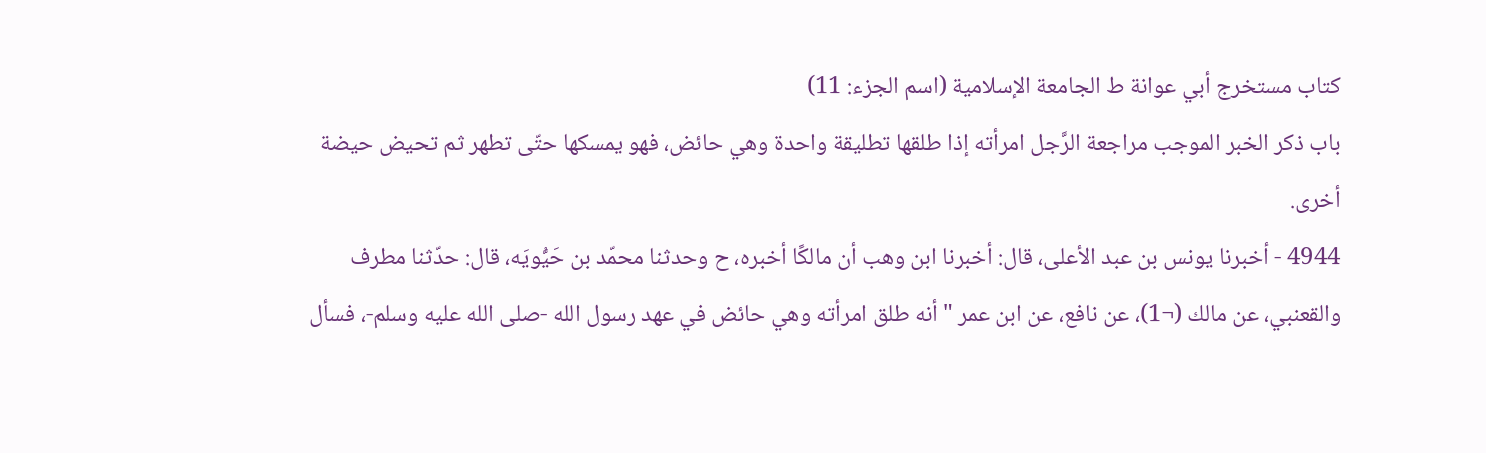كتاب مستخرج أبي عوانة ط الجامعة الإسلامية (اسم الجزء: 11)
باب ذكر الخبر الموجب مراجعة الرَّجل امرأته إذا طلقها تطليقة واحدة وهي حائض، فهو يمسكها حتّى تطهر ثم تحيض حيضة أخرى.
4944 - أخبرنا يونس بن عبد الأعلى، قال: أخبرنا ابن وهب أن مالكًا أخبره، ح وحدثنا محمّد بن حَيُّويَه، قال: حدّثنا مطرف والقعنبي، عن مالك (¬1)، عن نافع، عن ابن عمر "أنه طلق امرأته وهي حائض في عهد رسول الله -صلى الله عليه وسلم-، فسأل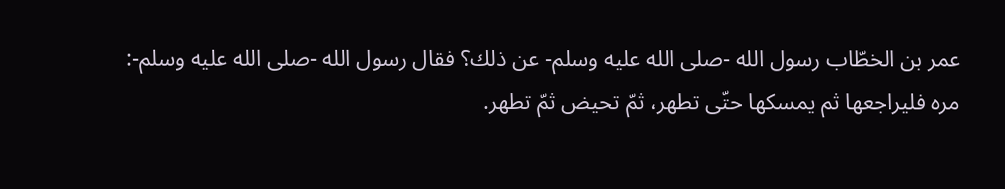عمر بن الخطّاب رسول الله -صلى الله عليه وسلم- عن ذلك؟ فقال رسول الله -صلى الله عليه وسلم-: مره فليراجعها ثم يمسكها حتّى تطهر، ثمّ تحيض ثمّ تطهر.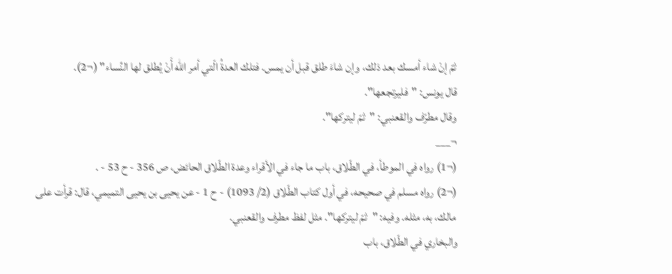ثمّ إنْ شاء أمسك بعد ذلك، وإن شاءَ طلق قبل أن يمس. فتلك العدةُ الّتي أمر الله أَنْ يُطلق لها النِّساء" (¬2).
قال يونس: "فليرتجعها".
وقال مطرّف والقعنبي: "ثمّ ليتركها".
¬___
(¬1) رواه في الموطأ، في الطّلاق، باب ما جاء في الأقراء وعدة الطّلاق الحائض، ص 356 - ح 53 - .
(¬2) رواه مسلم في صحيحه، في أول كتاب الطّلاق (2/ 1093) - ح 1 - عن يحيى بن يحيى التميمي، قال: قرأت على مالك، به، مثله. وفيه: "ثمّ ليتركها". مثل لفظ مطرف والقعنبي.
والبخاري في الطّلاق، باب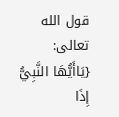قول الله تعالى: {يَاأَيُّهَا النَّبِيُّ إِذَا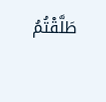طَلَّقْتُمُ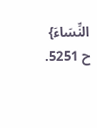النِّسَاءَ} ح 5251.